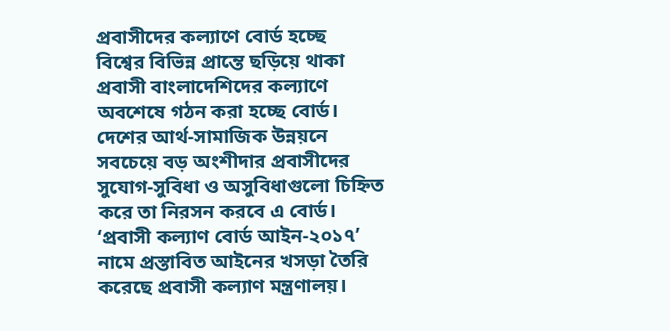প্রবাসীদের কল্যাণে বোর্ড হচ্ছে
বিশ্বের বিভিন্ন প্রান্তে ছড়িয়ে থাকা প্রবাসী বাংলাদেশিদের কল্যাণে অবশেষে গঠন করা হচ্ছে বোর্ড। দেশের আর্থ-সামাজিক উন্নয়নে সবচেয়ে বড় অংশীদার প্রবাসীদের সুযোগ-সুবিধা ও অসুবিধাগুলো চিহ্নিত করে তা নিরসন করবে এ বোর্ড।
‘প্রবাসী কল্যাণ বোর্ড আইন-২০১৭’ নামে প্রস্তাবিত আইনের খসড়া তৈরি করেছে প্রবাসী কল্যাণ মন্ত্রণালয়।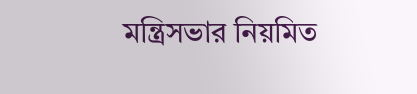মন্ত্রিসভার নিয়মিত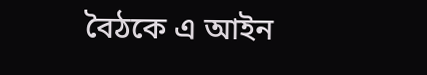বৈঠকে এ আইন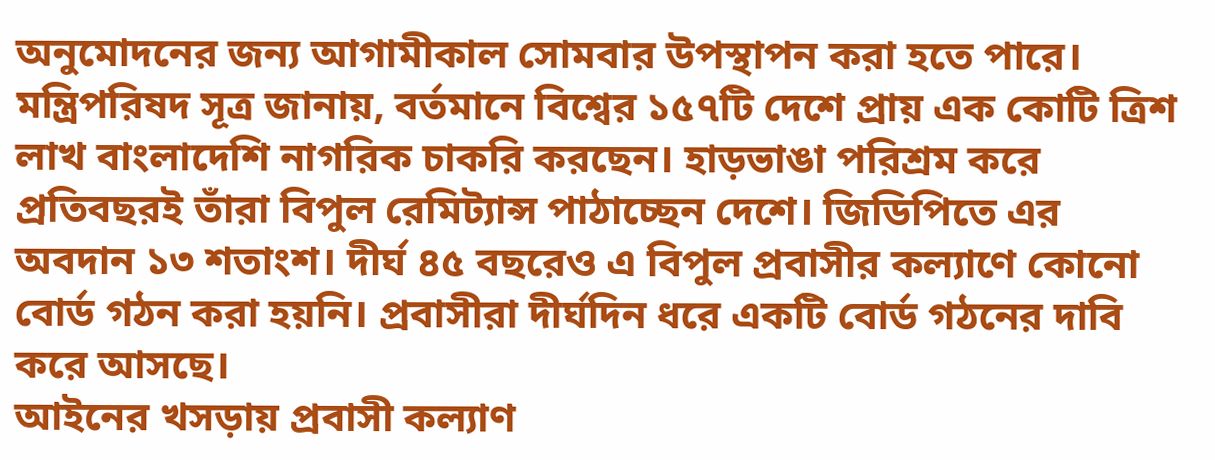অনুমোদনের জন্য আগামীকাল সোমবার উপস্থাপন করা হতে পারে।
মন্ত্রিপরিষদ সূত্র জানায়, বর্তমানে বিশ্বের ১৫৭টি দেশে প্রায় এক কোটি ত্রিশ লাখ বাংলাদেশি নাগরিক চাকরি করছেন। হাড়ভাঙা পরিশ্রম করে প্রতিবছরই তাঁরা বিপুল রেমিট্যান্স পাঠাচ্ছেন দেশে। জিডিপিতে এর অবদান ১৩ শতাংশ। দীর্ঘ ৪৫ বছরেও এ বিপুল প্রবাসীর কল্যাণে কোনো বোর্ড গঠন করা হয়নি। প্রবাসীরা দীর্ঘদিন ধরে একটি বোর্ড গঠনের দাবি করে আসছে।
আইনের খসড়ায় প্রবাসী কল্যাণ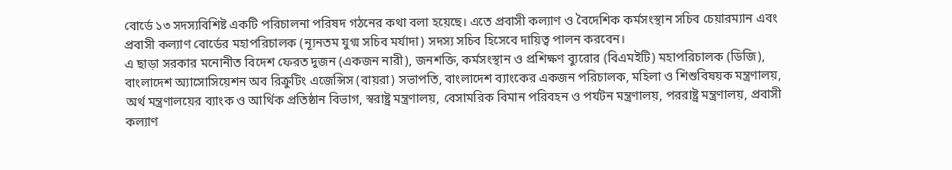বোর্ডে ১৩ সদস্যবিশিষ্ট একটি পরিচালনা পরিষদ গঠনের কথা বলা হয়েছে। এতে প্রবাসী কল্যাণ ও বৈদেশিক কর্মসংস্থান সচিব চেয়ারম্যান এবং প্রবাসী কল্যাণ বোর্ডের মহাপরিচালক (ন্যূনতম যুগ্ম সচিব মর্যাদা) সদস্য সচিব হিসেবে দায়িত্ব পালন করবেন।
এ ছাড়া সরকার মনোনীত বিদেশ ফেরত দুজন (একজন নারী), জনশক্তি, কর্মসংস্থান ও প্রশিক্ষণ ব্যুরোর (বিএমইটি) মহাপরিচালক (ডিজি), বাংলাদেশ অ্যাসোসিয়েশন অব রিক্রুটিং এজেন্সিস (বায়রা) সভাপতি, বাংলাদেশ ব্যাংকের একজন পরিচালক, মহিলা ও শিশুবিষয়ক মন্ত্রণালয়, অর্থ মন্ত্রণালয়ের ব্যাংক ও আর্থিক প্রতিষ্ঠান বিভাগ, স্বরাষ্ট্র মন্ত্রণালয়, বেসামরিক বিমান পরিবহন ও পর্যটন মন্ত্রণালয়, পররাষ্ট্র মন্ত্রণালয়, প্রবাসী কল্যাণ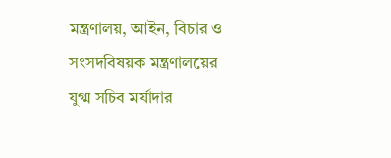মন্ত্রণালয়, আইন, বিচার ও সংসদবিষয়ক মন্ত্রণালয়ের যুগ্ম সচিব মর্যাদার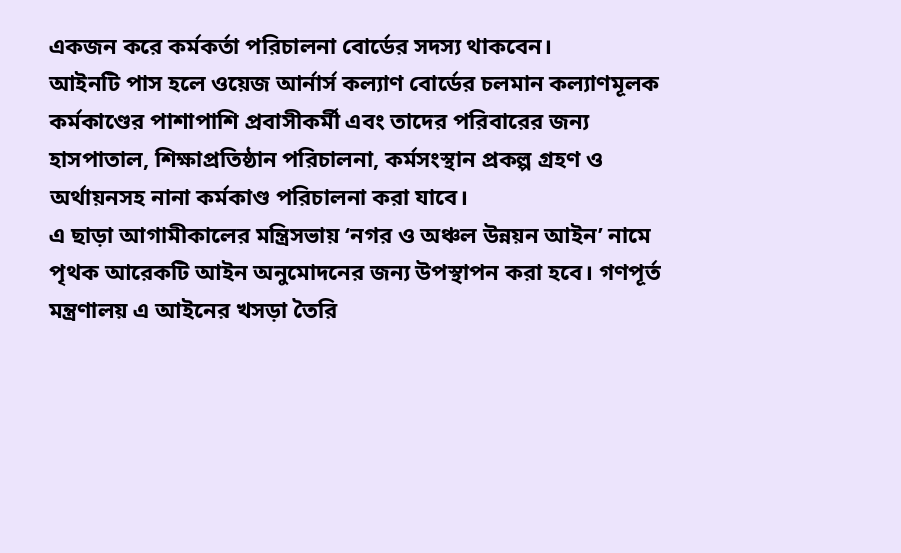একজন করে কর্মকর্তা পরিচালনা বোর্ডের সদস্য থাকবেন।
আইনটি পাস হলে ওয়েজ আর্নার্স কল্যাণ বোর্ডের চলমান কল্যাণমূলক কর্মকাণ্ডের পাশাপাশি প্রবাসীকর্মী এবং তাদের পরিবারের জন্য হাসপাতাল, শিক্ষাপ্রতিষ্ঠান পরিচালনা, কর্মসংস্থান প্রকল্প গ্রহণ ও অর্থায়নসহ নানা কর্মকাণ্ড পরিচালনা করা যাবে।
এ ছাড়া আগামীকালের মন্ত্রিসভায় ‘নগর ও অঞ্চল উন্নয়ন আইন’ নামে পৃথক আরেকটি আইন অনুমোদনের জন্য উপস্থাপন করা হবে। গণপূর্ত মন্ত্রণালয় এ আইনের খসড়া তৈরি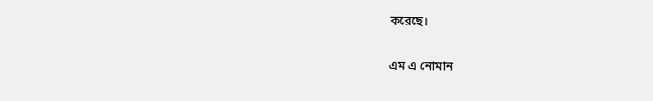করেছে।

এম এ নোমান